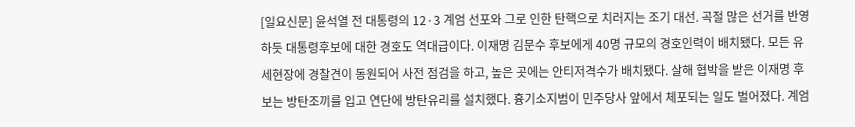[일요신문] 윤석열 전 대통령의 12·3 계엄 선포와 그로 인한 탄핵으로 치러지는 조기 대선. 곡절 많은 선거를 반영하듯 대통령후보에 대한 경호도 역대급이다. 이재명 김문수 후보에게 40명 규모의 경호인력이 배치됐다. 모든 유세현장에 경찰견이 동원되어 사전 점검을 하고, 높은 곳에는 안티저격수가 배치됐다. 살해 협박을 받은 이재명 후보는 방탄조끼를 입고 연단에 방탄유리를 설치했다. 흉기소지범이 민주당사 앞에서 체포되는 일도 벌어졌다. 계엄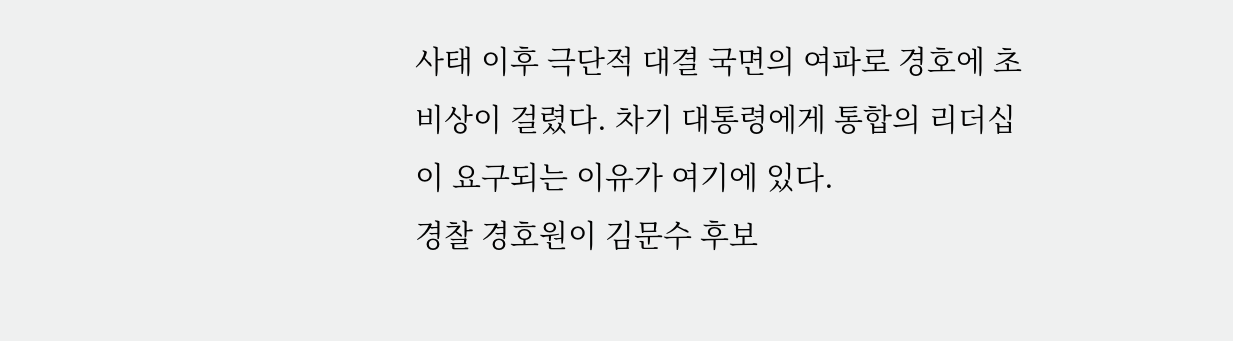사태 이후 극단적 대결 국면의 여파로 경호에 초비상이 걸렸다. 차기 대통령에게 통합의 리더십이 요구되는 이유가 여기에 있다.
경찰 경호원이 김문수 후보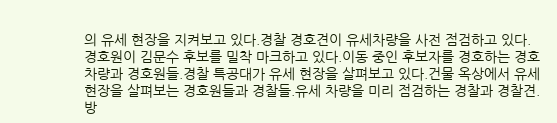의 유세 현장을 지켜보고 있다.경찰 경호견이 유세차량을 사전 점검하고 있다.경호원이 김문수 후보를 밀착 마크하고 있다.이동 중인 후보자를 경호하는 경호 차량과 경호원들.경찰 특공대가 유세 현장을 살펴보고 있다.건물 옥상에서 유세 현장을 살펴보는 경호원들과 경찰들.유세 차량을 미리 점검하는 경찰과 경찰견.방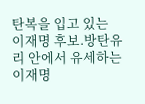탄복을 입고 있는 이재명 후보.방탄유리 안에서 유세하는 이재명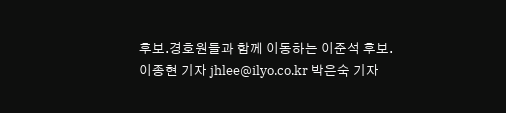후보.경호원들과 함께 이동하는 이준석 후보.
이종현 기자 jhlee@ilyo.co.kr 박은숙 기자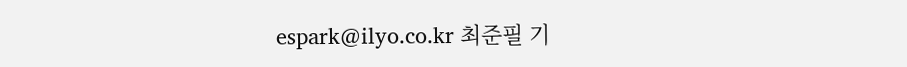espark@ilyo.co.kr 최준필 기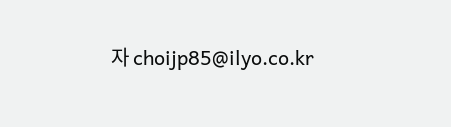자 choijp85@ilyo.co.kr